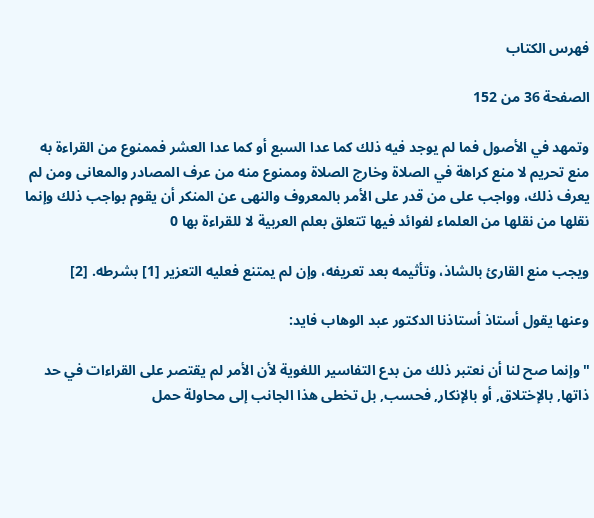فهرس الكتاب

الصفحة 36 من 152

وتمهد في الأصول فما لم يوجد فيه ذلك كما عدا السبع أو كما عدا العشر فممنوع من القراءة به منع تحريم لا منع كراهة في الصلاة وخارج الصلاة وممنوع منه من عرف المصادر والمعانى ومن لم يعرف ذلك، وواجب على من قدر على الأمر بالمعروف والنهى عن المنكر أن يقوم بواجب ذلك وإنما نقلها من نقلها من العلماء لفوائد فيها تتعلق بعلم العربية لا للقراءة بها 0

ويجب منع القارئ بالشاذ، وتأثيمه بعد تعريفه، وإن لم يمتنع فعليه التعزير [1] بشرطه. [2]

وعنها يقول أستاذ أستاذنا الدكتور عبد الوهاب فايد:

"وإنما صح لنا أن نعتبر ذلك من بدع التفاسير اللغوية لأن الأمر لم يقتصر على القراءات في حد ذاتها, بالإختلاق, أو بالإنكار, فحسب, بل تخطى هذا الجانب إلى محاولة حمل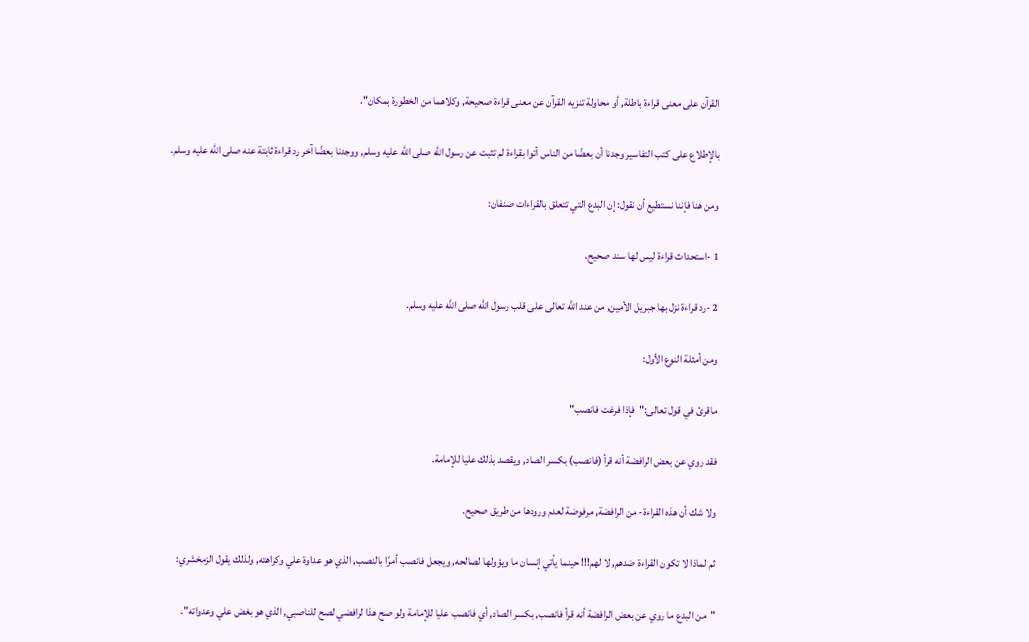القرآن على معنى قراءة باطلة, أو محاولة تنزيه القرآن عن معنى قراءة صحيحة, وكلاهما من الخطورة بمكان".

بالإطلاع على كتب التفاسير وجدنا أن بعضًا من الناس أتوا بقراءة لم تثبت عن رسول الله صلى الله عليه وسلم, ووجدنا بعضًا آخر رد قراءة ثابتة عنه صلى الله عليه وسلم.

ومن هنا فإننا نستطيع أن نقول: إن البدع التي تتعلق بالقراءات صنفان:

1 -استحداث قراءة ليس لها سند صحيح.

2 -رد قراءة نزل بها جبريل الأمين, من عند الله تعالى على قلب رسول الله صلى الله عليه وسلم.

ومن أمثلة النوع الأول:

ماقرئ في قول تعالى:"فإذا فرغت فانصب"

فقد روي عن بعض الرافضة أنه قرأ (فانصب) بكسر الصاد, ويقصد بذلك عليا للإمامة.

ولا شك أن هذه القراءة- من الرافضة, مرفوضة لعدم ورودها من طريق صحيح.

ثم لماذا لا تكون القراءة ضدهم, لا لهم!!! حينما يأتي إنسان ما ويؤولها لصالحه, ويجعل فانصب أمرًا بالنصب, الذي هو عداوة علي وكراهته, ولذلك يقول الزمخشري:

"من البدع ما روي عن بعض الرافضة أنه قرأ فانصب, بكسر الصاد, أي فانصب عليا للإمامة ولو صح هذا لرافضي لصح للناصبي, الذي هو بغض علي وعدواته".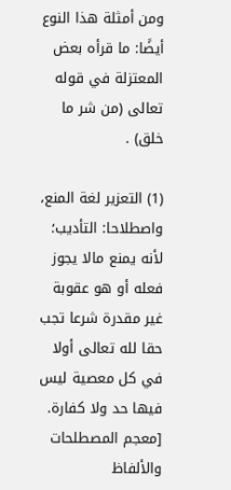ومن أمثلة هذا النوع أيضًا: ما قرأه بعض المعتزلة في قوله تعالى (من شر ما خلق) .

(1) التعزير لغة المنع، واصطلاحا: التأديب؛ لأنه يمنع مالا يجوز فعله أو هو عقوبة غير مقدرة شرعا تجب حقا لله تعالى أولا في كل معصية ليس فيها حد ولا كفارة. [معجم المصطلحات والألفاظ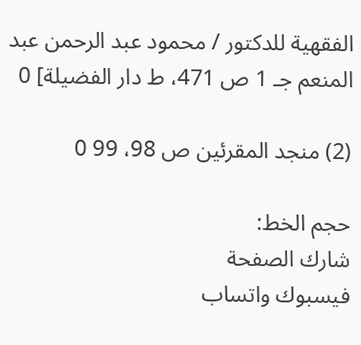الفقهية للدكتور / محمود عبد الرحمن عبد المنعم جـ 1 ص 471، ط دار الفضيلة] 0

(2) منجد المقرئين ص 98، 99 0

حجم الخط:
شارك الصفحة
فيسبوك واتساب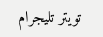تويتر تليجرام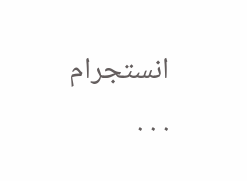انستجرام
. . .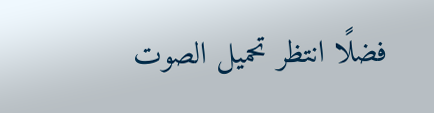فضلًا انتظر تحميل الصوت